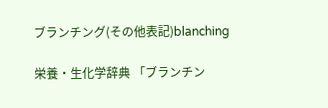ブランチング(その他表記)blanching

栄養・生化学辞典 「ブランチン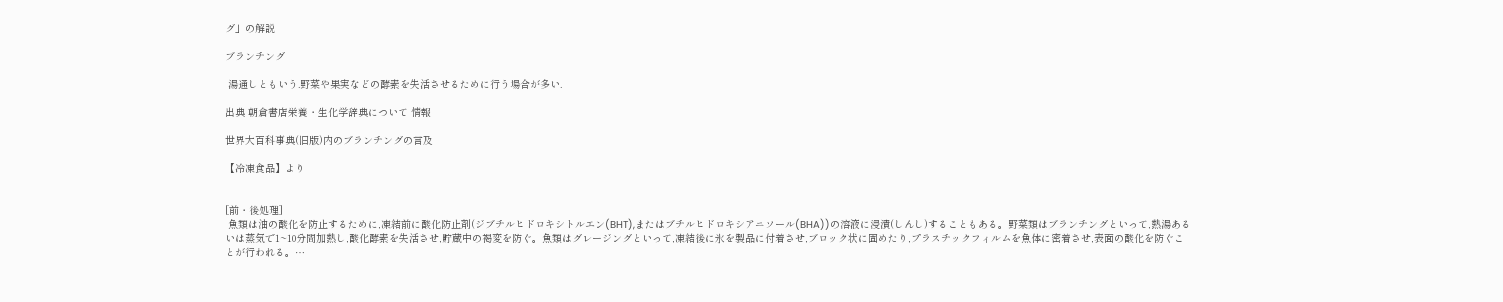グ」の解説

ブランチング

 湯通しともいう.野菜や果実などの酵素を失活させるために行う場合が多い.

出典 朝倉書店栄養・生化学辞典について 情報

世界大百科事典(旧版)内のブランチングの言及

【冷凍食品】より


[前・後処理]
 魚類は油の酸化を防止するために,凍結前に酸化防止剤(ジブチルヒドロキシトルエン(BHT),またはブチルヒドロキシアニソール(BHA))の溶液に浸漬(しんし)することもある。野菜類はブランチングといって,熱湯あるいは蒸気で1~10分間加熱し,酸化酵素を失活させ,貯蔵中の褐変を防ぐ。魚類はグレージングといって,凍結後に氷を製品に付着させ,ブロック状に固めたり,プラスチックフィルムを魚体に密着させ,表面の酸化を防ぐことが行われる。…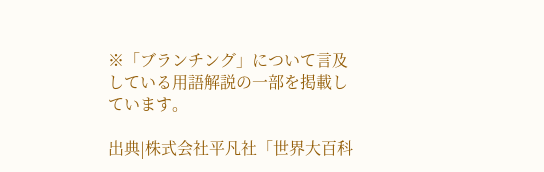※「ブランチング」について言及している用語解説の一部を掲載しています。

出典|株式会社平凡社「世界大百科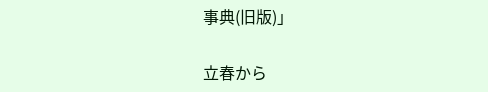事典(旧版)」

立春から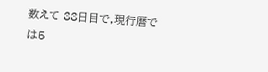数えて 88日目で,現行暦では5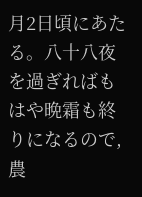月2日頃にあたる。八十八夜を過ぎればもはや晩霜も終りになるので,農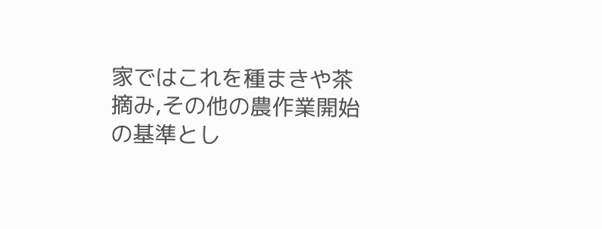家ではこれを種まきや茶摘み,その他の農作業開始の基準とし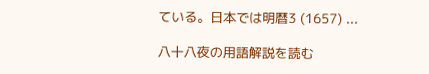ている。日本では明暦3 (1657) ...

八十八夜の用語解説を読む